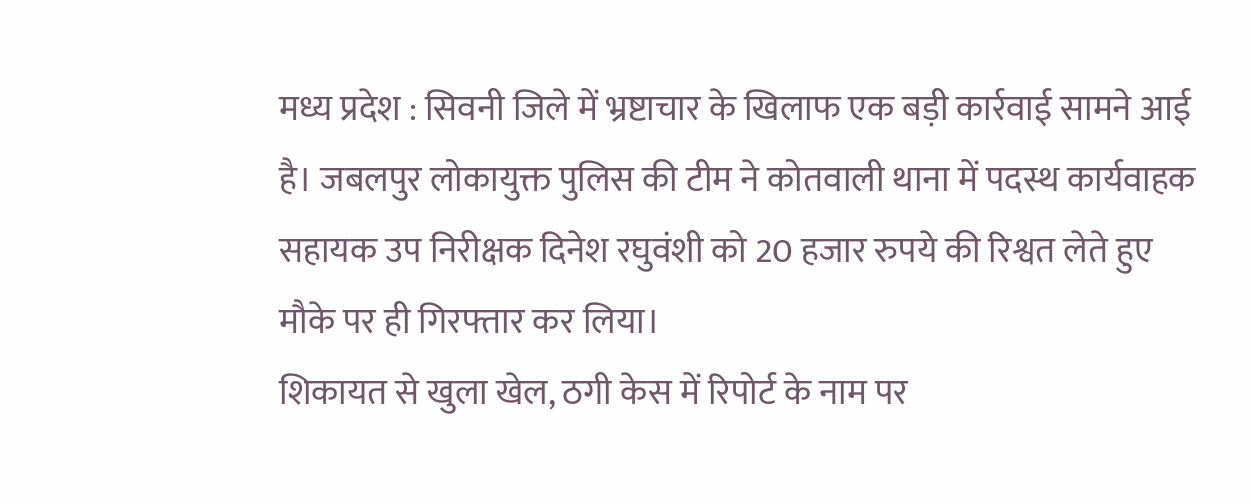मध्य प्रदेश : सिवनी जिले में भ्रष्टाचार के खिलाफ एक बड़ी कार्रवाई सामने आई है। जबलपुर लोकायुक्त पुलिस की टीम ने कोतवाली थाना में पदस्थ कार्यवाहक सहायक उप निरीक्षक दिनेश रघुवंशी को 20 हजार रुपये की रिश्वत लेते हुए मौके पर ही गिरफ्तार कर लिया।
शिकायत से खुला खेल, ठगी केस में रिपोर्ट के नाम पर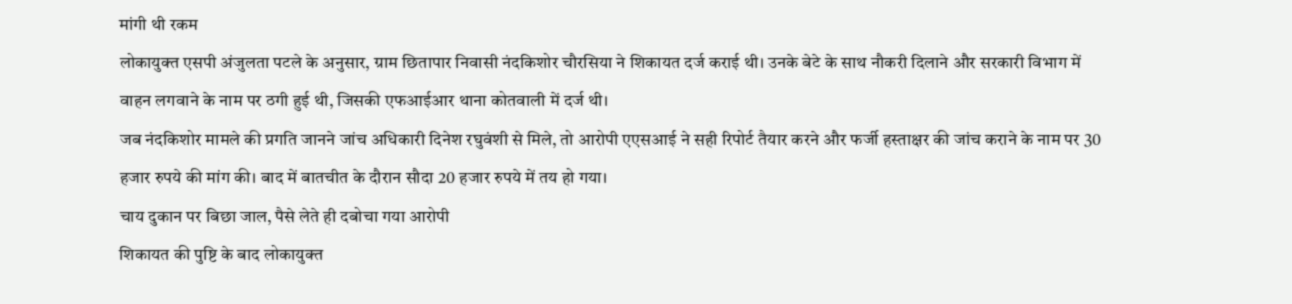मांगी थी रकम
लोकायुक्त एसपी अंजुलता पटले के अनुसार, ग्राम छितापार निवासी नंदकिशोर चौरसिया ने शिकायत दर्ज कराई थी। उनके बेटे के साथ नौकरी दिलाने और सरकारी विभाग में वाहन लगवाने के नाम पर ठगी हुई थी, जिसकी एफआईआर थाना कोतवाली में दर्ज थी।
जब नंदकिशोर मामले की प्रगति जानने जांच अधिकारी दिनेश रघुवंशी से मिले, तो आरोपी एएसआई ने सही रिपोर्ट तैयार करने और फर्जी हस्ताक्षर की जांच कराने के नाम पर 30 हजार रुपये की मांग की। बाद में बातचीत के दौरान सौदा 20 हजार रुपये में तय हो गया।
चाय दुकान पर बिछा जाल, पैसे लेते ही दबोचा गया आरोपी
शिकायत की पुष्टि के बाद लोकायुक्त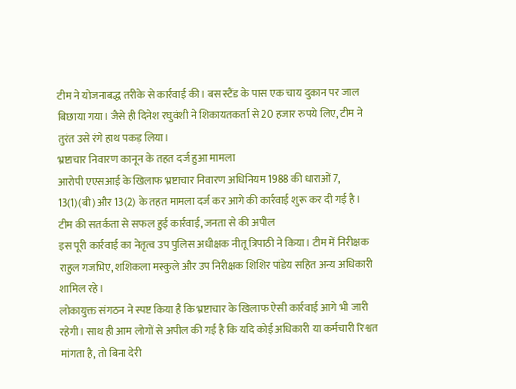टीम ने योजनाबद्ध तरीके से कार्रवाई की। बस स्टैंड के पास एक चाय दुकान पर जाल बिछाया गया। जैसे ही दिनेश रघुवंशी ने शिकायतकर्ता से 20 हजार रुपये लिए, टीम ने तुरंत उसे रंगे हाथ पकड़ लिया।
भ्रष्टाचार निवारण कानून के तहत दर्ज हुआ मामला
आरोपी एएसआई के खिलाफ भ्रष्टाचार निवारण अधिनियम 1988 की धाराओं 7, 13(1)(बी) और 13(2) के तहत मामला दर्ज कर आगे की कार्रवाई शुरू कर दी गई है।
टीम की सतर्कता से सफल हुई कार्रवाई, जनता से की अपील
इस पूरी कार्रवाई का नेतृत्व उप पुलिस अधीक्षक नीतू त्रिपाठी ने किया। टीम में निरीक्षक राहुल गजभिए, शशिकला मस्कुले और उप निरीक्षक शिशिर पांडेय सहित अन्य अधिकारी शामिल रहे।
लोकायुक्त संगठन ने स्पष्ट किया है कि भ्रष्टाचार के खिलाफ ऐसी कार्रवाई आगे भी जारी रहेगी। साथ ही आम लोगों से अपील की गई है कि यदि कोई अधिकारी या कर्मचारी रिश्वत मांगता है, तो बिना देरी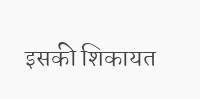इसकी शिकायत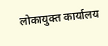लोकायुक्त कार्यालय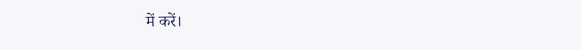में करें।